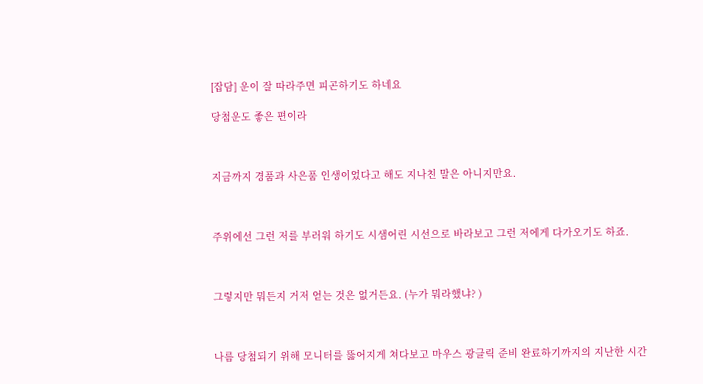[잡담] 운이 잘 따라주면 피곤하기도 하네요

당첨운도 좋은 편이라



지금까지 경품과 사은품 인생이었다고 해도 지나친 말은 아니지만요.



주위에선 그런 저를 부러워 하기도 시샘어린 시선으로 바라보고 그런 저에게 다가오기도 하죠.



그렇지만 뭐든지 거저 얻는 것은 없거든요. (누가 뭐라했냐? )



나름 당첨되기 위해 모니터를 뚫어지게 쳐다보고 마우스 광클릭 준비 완료하기까지의 지난한 시간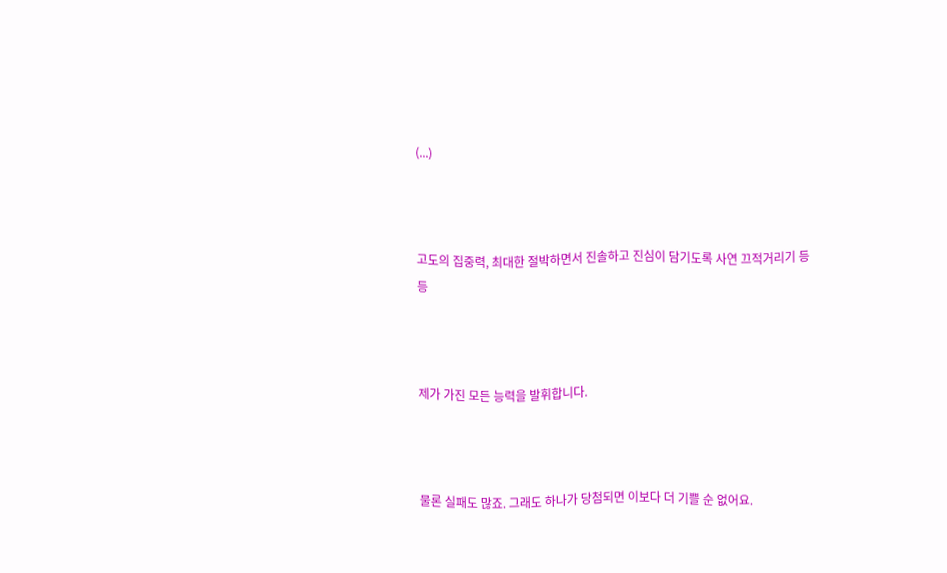(...)



고도의 집중력, 최대한 절박하면서 진솔하고 진심이 담기도록 사연 끄적거리기 등등



제가 가진 모든 능력을 발휘합니다.



물론 실패도 많죠. 그래도 하나가 당첨되면 이보다 더 기쁠 순 없어요.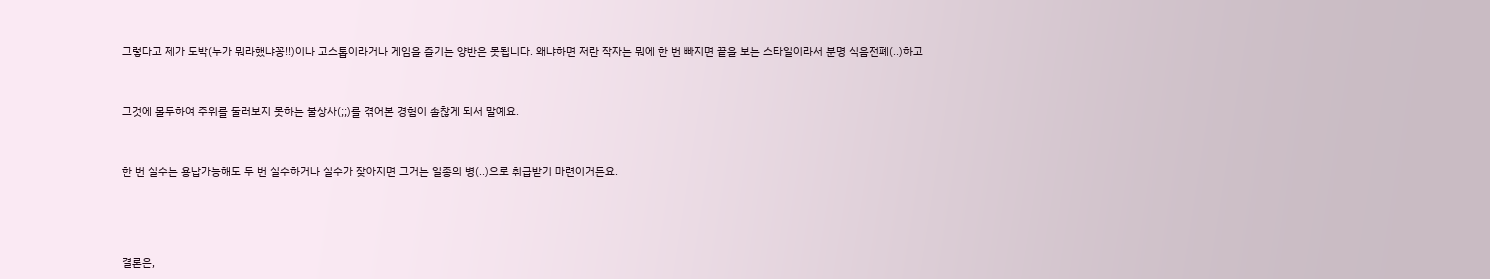그렇다고 제가 도박(누가 뭐라했냐꽁!!)이나 고스톱이라거나 게임을 즐기는 양반은 못됩니다. 왜냐하면 저란 작자는 뭐에 한 번 빠지면 끝을 보는 스타일이라서 분명 식음전폐(..)하고



그것에 몰두하여 주위를 둘러보지 못하는 불상사(;;)를 겪어본 경험이 솔찮게 되서 말예요.



한 번 실수는 용납가능해도 두 번 실수하거나 실수가 잦아지면 그거는 일종의 병(..)으로 취급받기 마련이거든요.





결론은,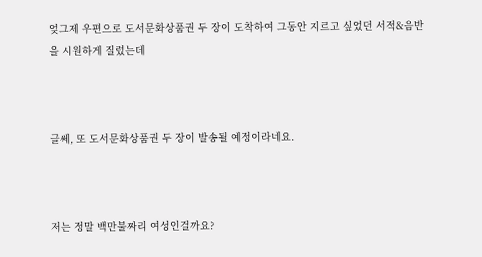엊그제 우편으로 도서문화상품권 두 장이 도착하여 그동안 지르고 싶었던 서적&음반을 시원하게 질렀는데



글쎄, 또 도서문화상품권 두 장이 발송될 예정이라네요.



저는 정말 백만불짜리 여성인걸까요?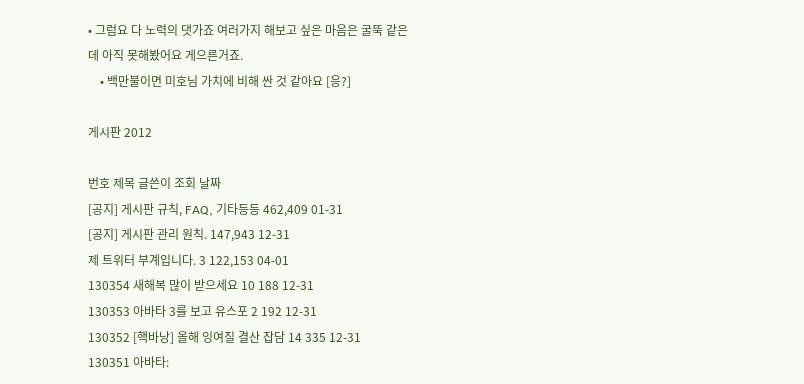• 그럼요 다 노력의 댓가죠 여러가지 해보고 싶은 마음은 굴뚝 같은데 아직 못해봤어요 게으른거죠.
    • 백만불이면 미호님 가치에 비해 싼 것 같아요 [응?]

게시판 2012

번호 제목 글쓴이 조회 날짜
[공지] 게시판 규칙, FAQ, 기타등등 462,409 01-31
[공지] 게시판 관리 원칙. 147,943 12-31
제 트위터 부계입니다. 3 122,153 04-01
130354 새해복 많이 받으세요 10 188 12-31
130353 아바타 3를 보고 유스포 2 192 12-31
130352 [핵바낭] 올해 잉여질 결산 잡담 14 335 12-31
130351 아바타: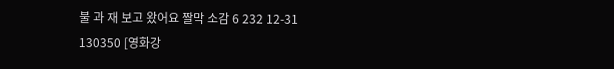불 과 재 보고 왔어요 짤막 소감 6 232 12-31
130350 [영화강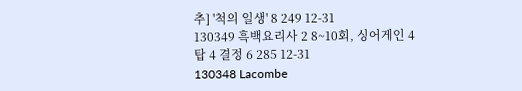추] '척의 일생' 8 249 12-31
130349 흑백요리사 2 8~10회, 싱어게인 4 탑 4 결정 6 285 12-31
130348 Lacombe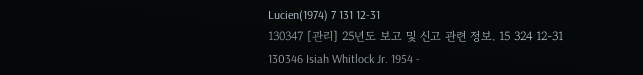Lucien(1974) 7 131 12-31
130347 [관리] 25년도 보고 및 신고 관련 정보. 15 324 12-31
130346 Isiah Whitlock Jr. 1954 -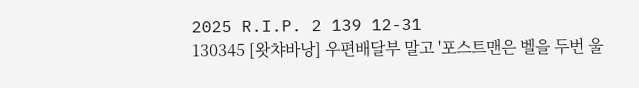2025 R.I.P. 2 139 12-31
130345 [왓챠바낭] 우편배달부 말고 '포스트맨은 벨을 두번 울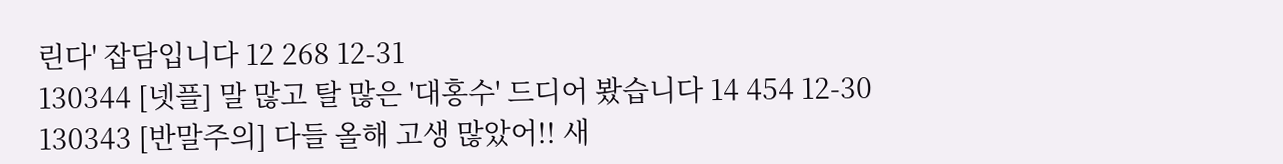린다' 잡담입니다 12 268 12-31
130344 [넷플] 말 많고 탈 많은 '대홍수' 드디어 봤습니다 14 454 12-30
130343 [반말주의] 다들 올해 고생 많았어!! 새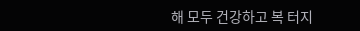해 모두 건강하고 복 터지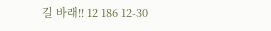길 바래!! 12 186 12-30